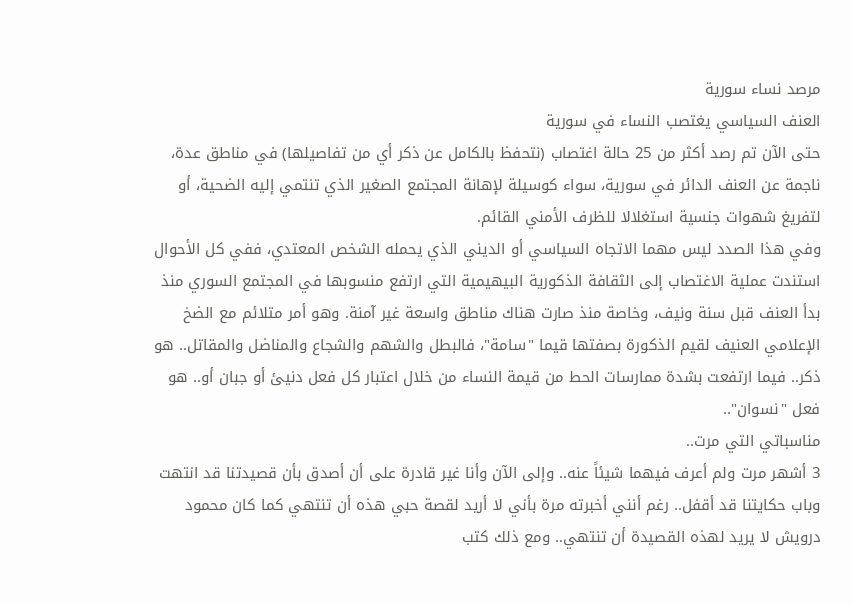مرصد نساء سورية
العنف السياسي يغتصب النساء في سورية
حتى الآن تم رصد أكثر من 25 حالة اغتصاب (نتحفظ بالكامل عن ذكر أي من تفاصيلها) في مناطق عدة، ناجمة عن العنف الدائر في سورية، سواء كوسيلة لإهانة المجتمع الصغير الذي تنتمي إليه الضحية، أو لتفريغ شهوات جنسية استغلالا للظرف الأمني القائم.
وفي هذا الصدد ليس مهما الاتجاه السياسي أو الديني الذي يحمله الشخص المعتدي، ففي كل الأحوال استندت عملية الاغتصاب إلى الثقافة الذكورية البيهيمية التي ارتفع منسوبها في المجتمع السوري منذ بدأ العنف قبل سنة ونيف، وخاصة منذ صارت هناك مناطق واسعة غير آمنة. وهو أمر متلائم مع الضخ الإعلامي العنيف لقيم الذكورة بصفتها قيما "سامة"، فالبطل والشهم والشجاع والمناضل والمقاتل.. هو ذكر.. فيما ارتفعت بشدة ممارسات الحط من قيمة النساء من خلال اعتبار كل فعل دنيئ أو جبان أو.. هو فعل "نسوان"..
مناسباتي التي مرت..
3 أشهر مرت ولم أعرف فيهما شيئاً عنه.. وإلى الآن وأنا غير قادرة على أن أصدق بأن قصيدتنا قد انتهت وباب حكايتنا قد أقفل.. رغم أنني أخبرته مرة بأني لا أريد لقصة حبي هذه أن تنتهي كما كان محمود درويش لا يريد لهذه القصيدة أن تنتهي.. ومع ذلك كتب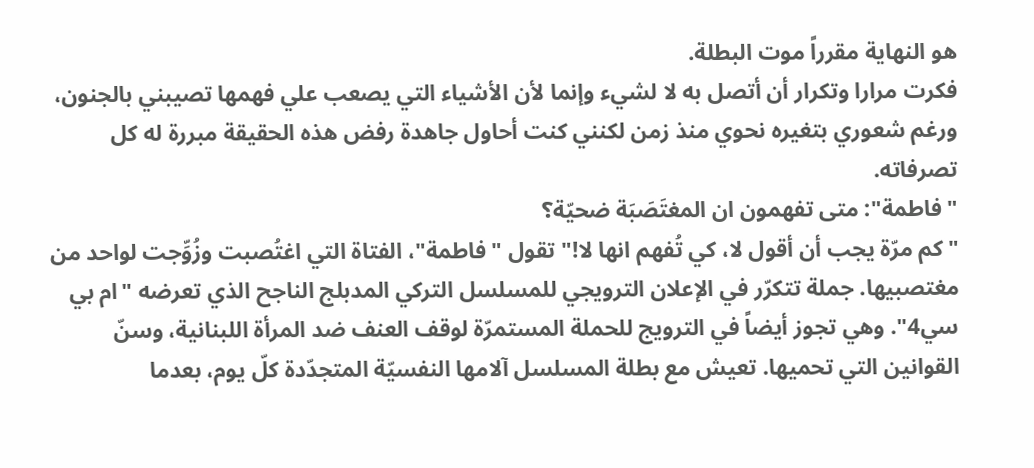هو النهاية مقرراً موت البطلة.
فكرت مرارا وتكرار أن أتصل به لا لشيء وإنما لأن الأشياء التي يصعب علي فهمها تصيبني بالجنون، ورغم شعوري بتغيره نحوي منذ زمن لكنني كنت أحاول جاهدة رفض هذه الحقيقة مبررة له كل تصرفاته.
"فاطمة": متى تفهمون ان المغتَصَبَة ضحيّة؟
"كم مرّة يجب أن أقول لا، كي تُفهم انها لا!" تقول "فاطمة"، الفتاة التي اغتُصبت وزُوِّجت لواحد من مغتصبيها. جملة تتكرّر في الإعلان الترويجي للمسلسل التركي المدبلج الناجح الذي تعرضه "ام بي سي4". وهي تجوز أيضاً في الترويج للحملة المستمرّة لوقف العنف ضد المرأة اللبنانية، وسنّ القوانين التي تحميها. تعيش مع بطلة المسلسل آلامها النفسيّة المتجدّدة كلّ يوم، بعدما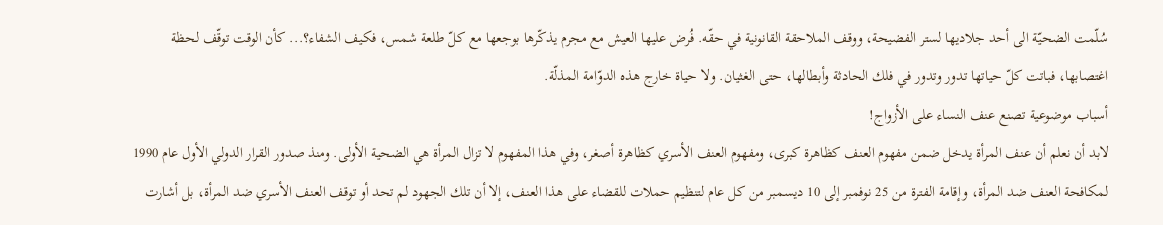سُلّمت الضحيّة الى أحد جلاديها لستر الفضيحة، ووقف الملاحقة القانونية في حقّه. فُرض عليها العيش مع مجرم يذكّرها بوجعها مع كلّ طلعة شمس، فكيف الشفاء؟... كأن الوقت توقّف لحظة اغتصابها، فباتت كلّ حياتها تدور وتدور في فلك الحادثة وأبطالها، حتى الغثيان. ولا حياة خارج هذه الدوّامة المذلّة.
أسباب موضوعية تصنع عنف النساء على الأزواج!
لابد أن نعلم أن عنف المرأة يدخل ضمن مفهوم العنف كظاهرة كبرى، ومفهوم العنف الأسري كظاهرة أصغر، وفي هذا المفهوم لا تزال المرأة هي الضحية الأولى. ومنذ صدور القرار الدولي الأول عام 1990 لمكافحة العنف ضد المرأة، وإقامة الفترة من 25 نوفمبر إلى 10 ديسمبر من كل عام لتنظيم حملات للقضاء على هذا العنف، إلا أن تلك الجهود لم تحد أو توقف العنف الأسري ضد المرأة، بل أشارت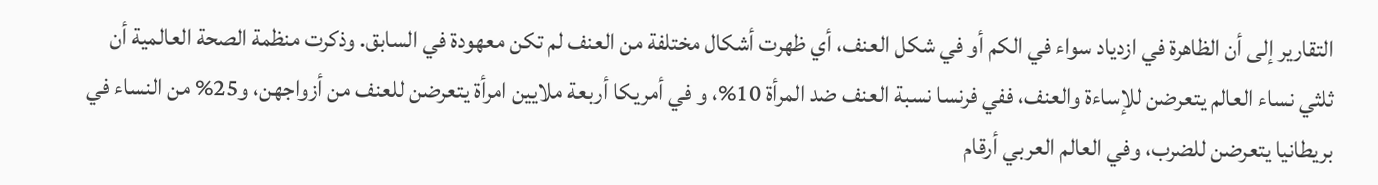التقارير إلى أن الظاهرة في ازدياد سواء في الكم أو في شكل العنف، أي ظهرت أشكال مختلفة من العنف لم تكن معهودة في السابق. وذكرت منظمة الصحة العالمية أن ثلثي نساء العالم يتعرضن للإساءة والعنف، ففي فرنسا نسبة العنف ضد المرأة 10%، و في أمريكا أربعة ملايين امرأة يتعرضن للعنف من أزواجهن، و25% من النساء في بريطانيا يتعرضن للضرب، وفي العالم العربي أرقام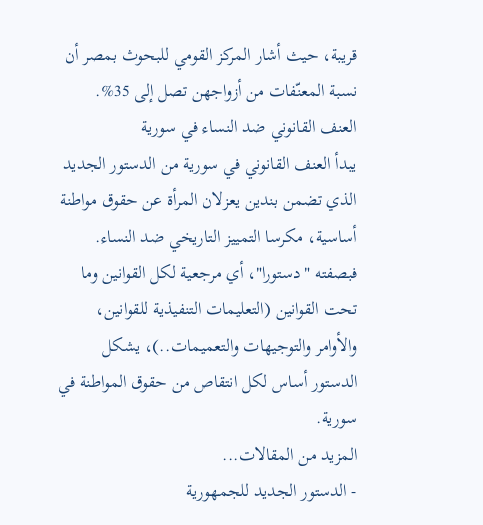قريبة، حيث أشار المركز القومي للبحوث بمصر أن نسبة المعنّفات من أزواجهن تصل إلى 35%.
العنف القانوني ضد النساء في سورية
يبدأ العنف القانوني في سورية من الدستور الجديد الذي تضمن بندين يعزلان المرأة عن حقوق مواطنة أساسية، مكرسا التمييز التاريخي ضد النساء. فبصفته "دستورا"، أي مرجعية لكل القوانين وما تحت القوانين (التعليمات التنفيذية للقوانين، والأوامر والتوجيهات والتعميمات..)، يشكل الدستور أساس لكل انتقاص من حقوق المواطنة في سورية.
المزيد من المقالات...
- الدستور الجديد للجمهورية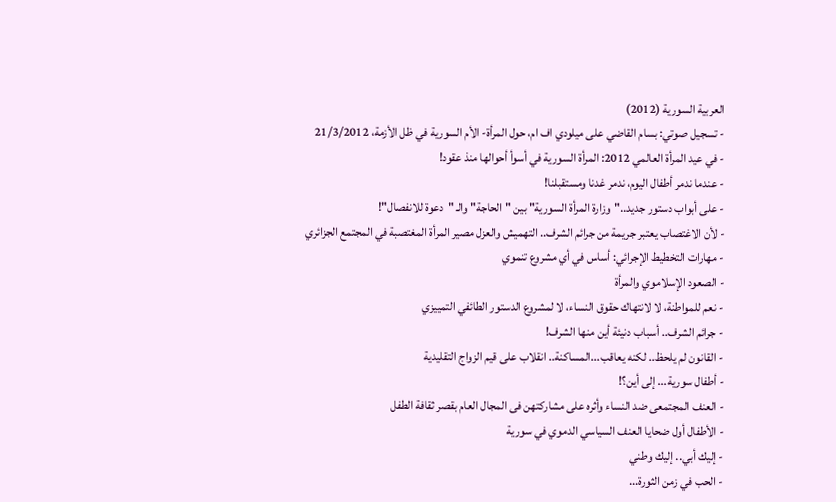العربية السورية (2012)
- تسجيل صوتي: بسام القاضي على ميلودي اف ام، حول المرأة- الأم السورية في ظل الأزمة، 21/3/2012
- في عيد المرأة العالمي 2012: المرأة السورية في أسوأ أحوالها منذ عقود!
- عندما ندمر أطفال اليوم، ندمر غدنا ومستقبلنا!
- على أبواب دستور جديد.."وزارة المرأة السورية" بين "الحاجة" والـ "دعوة للانفصال"!
- لأن الاغتصاب يعتبر جريمة من جرائم الشرف.. التهميش والعزل مصير المرأة المغتصبة في المجتمع الجزائري
- مهارات التخطيط الإجرائي: أساس في أي مشروع تنموي
- الصعود الإسلاموي والمرأة
- نعم للمواطنة، لا لانتهاك حقوق النساء، لا لمشروع الدستور الطائفي التمييزي
- جرائم الشرف.. أسباب دنيئة أين منها الشرف!
- القانون لم يلحظ.. لكنه يعاقب...المساكنة.. انقلاب على قيم الزواج التقليدية
- أطفال سورية... إلى أين؟!
- العنف المجتمعى ضد النساء وأثره على مشاركتهن فى المجال العام بقصر ثقافة الطفل
- الأطفال أول ضحايا العنف السياسي الدموي في سورية
- إليك أبي.. إليك وطني
- الحب في زمن الثورة...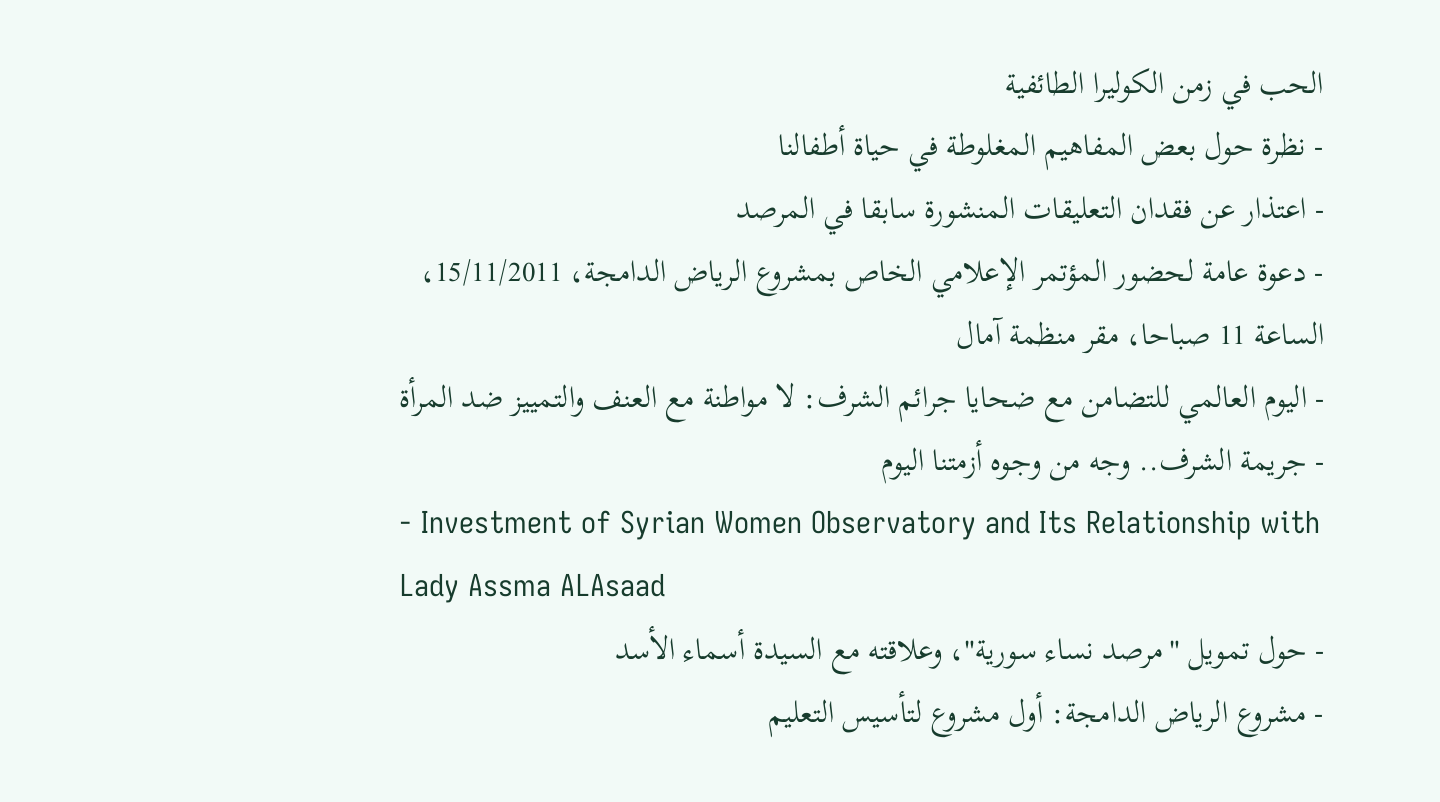الحب في زمن الكوليرا الطائفية
- نظرة حول بعض المفاهيم المغلوطة في حياة أطفالنا
- اعتذار عن فقدان التعليقات المنشورة سابقا في المرصد
- دعوة عامة لحضور المؤتمر الإعلامي الخاص بمشروع الرياض الدامجة، 15/11/2011، الساعة 11 صباحا، مقر منظمة آمال
- اليوم العالمي للتضامن مع ضحايا جرائم الشرف: لا مواطنة مع العنف والتمييز ضد المرأة
- جريمة الشرف.. وجه من وجوه أزمتنا اليوم
- Investment of Syrian Women Observatory and Its Relationship with Lady Assma ALAsaad
- حول تمويل "مرصد نساء سورية"، وعلاقته مع السيدة أسماء الأسد
- مشروع الرياض الدامجة: أول مشروع لتأسيس التعليم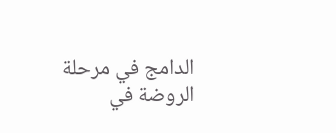الدامج في مرحلة الروضة في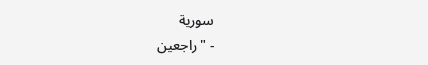سورية
- "راجعين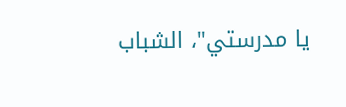يا مدرستي"، الشباب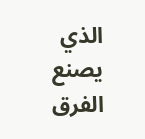الذي يصنع الفرق